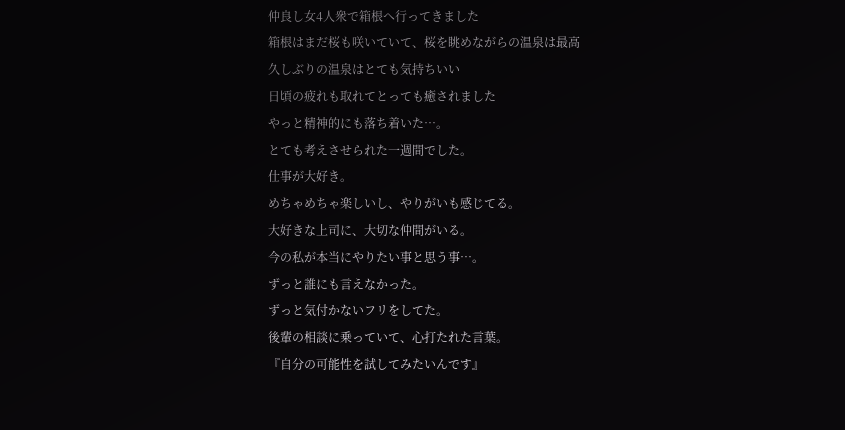仲良し女4人衆で箱根へ行ってきました
箱根はまだ桜も咲いていて、桜を眺めながらの温泉は最高
久しぶりの温泉はとても気持ちいい
日頃の疲れも取れてとっても癒されました
やっと精神的にも落ち着いた…。
とても考えさせられた一週間でした。
仕事が大好き。
めちゃめちゃ楽しいし、やりがいも感じてる。
大好きな上司に、大切な仲間がいる。
今の私が本当にやりたい事と思う事…。
ずっと誰にも言えなかった。
ずっと気付かないフリをしてた。
後輩の相談に乗っていて、心打たれた言葉。
『自分の可能性を試してみたいんです』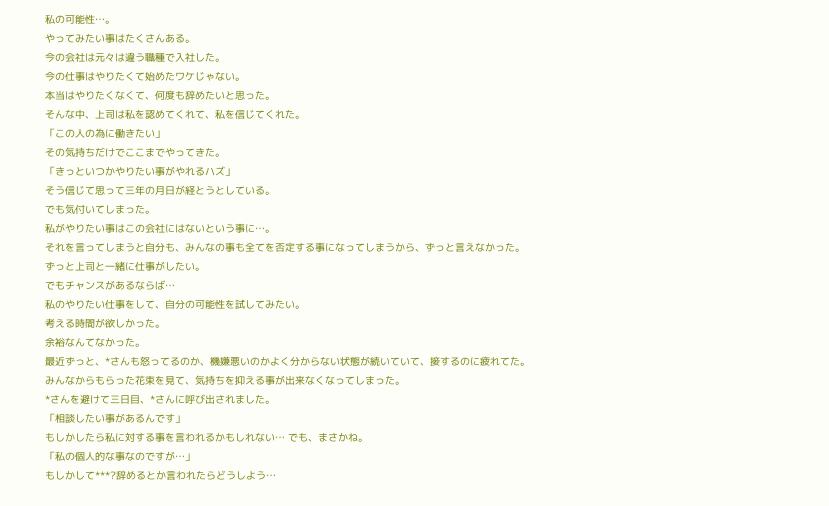私の可能性…。
やってみたい事はたくさんある。
今の会社は元々は違う職種で入社した。
今の仕事はやりたくて始めたワケじゃない。
本当はやりたくなくて、何度も辞めたいと思った。
そんな中、上司は私を認めてくれて、私を信じてくれた。
「この人の為に働きたい」
その気持ちだけでここまでやってきた。
「きっといつかやりたい事がやれるハズ」
そう信じて思って三年の月日が経とうとしている。
でも気付いてしまった。
私がやりたい事はこの会社にはないという事に…。
それを言ってしまうと自分も、みんなの事も全てを否定する事になってしまうから、ずっと言えなかった。
ずっと上司と一緒に仕事がしたい。
でもチャンスがあるならば…
私のやりたい仕事をして、自分の可能性を試してみたい。
考える時間が欲しかった。
余裕なんてなかった。
最近ずっと、*さんも怒ってるのか、機嫌悪いのかよく分からない状態が続いていて、接するのに疲れてた。
みんなからもらった花束を見て、気持ちを抑える事が出来なくなってしまった。
*さんを避けて三日目、*さんに呼び出されました。
「相談したい事があるんです」
もしかしたら私に対する事を言われるかもしれない… でも、まさかね。
「私の個人的な事なのですが…」
もしかして***?辞めるとか言われたらどうしよう…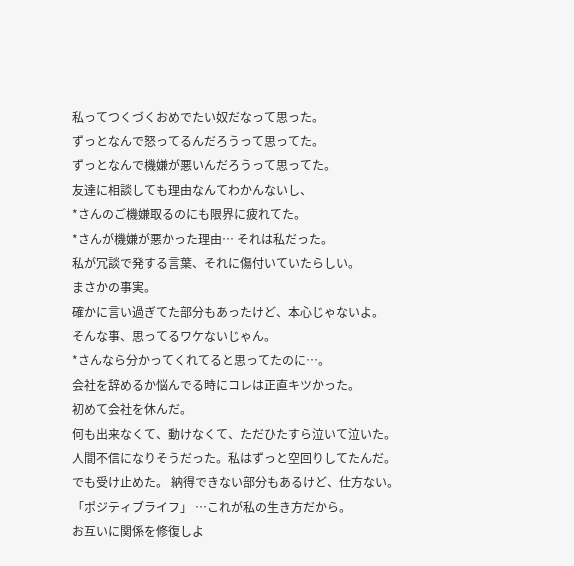私ってつくづくおめでたい奴だなって思った。
ずっとなんで怒ってるんだろうって思ってた。
ずっとなんで機嫌が悪いんだろうって思ってた。
友達に相談しても理由なんてわかんないし、
*さんのご機嫌取るのにも限界に疲れてた。
*さんが機嫌が悪かった理由… それは私だった。
私が冗談で発する言葉、それに傷付いていたらしい。
まさかの事実。
確かに言い過ぎてた部分もあったけど、本心じゃないよ。
そんな事、思ってるワケないじゃん。
*さんなら分かってくれてると思ってたのに…。
会社を辞めるか悩んでる時にコレは正直キツかった。
初めて会社を休んだ。
何も出来なくて、動けなくて、ただひたすら泣いて泣いた。
人間不信になりそうだった。私はずっと空回りしてたんだ。
でも受け止めた。 納得できない部分もあるけど、仕方ない。
「ポジティブライフ」 …これが私の生き方だから。
お互いに関係を修復しよ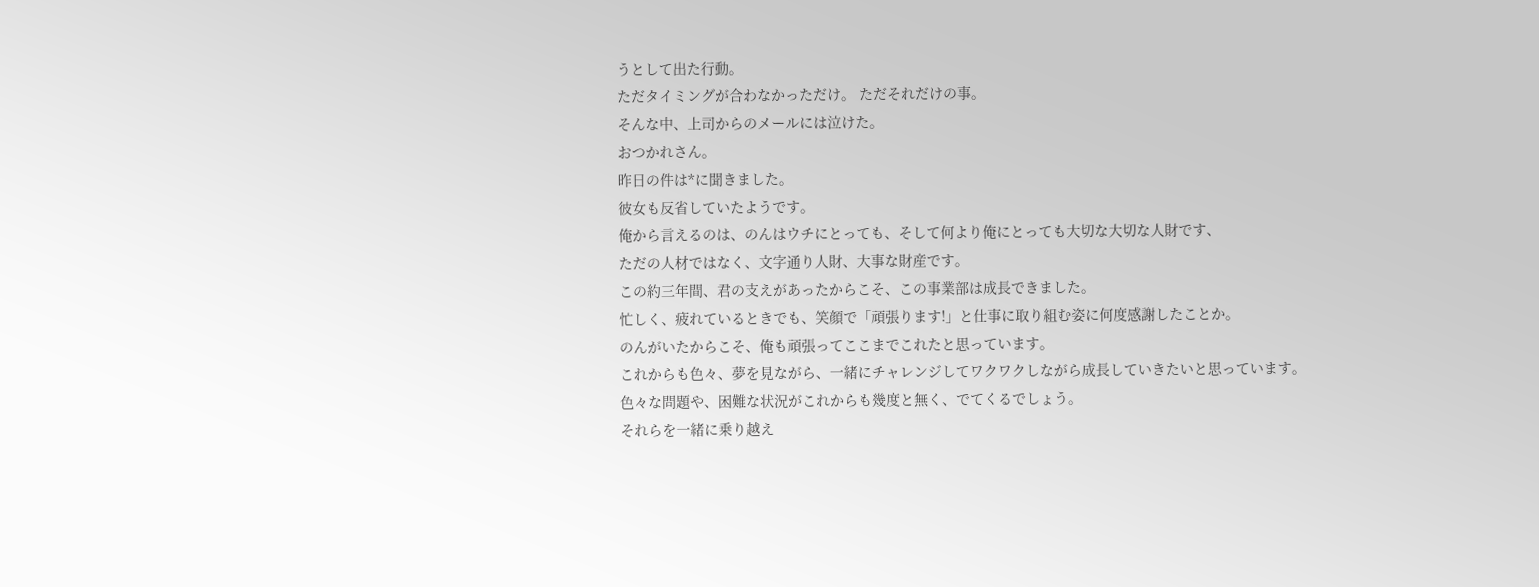うとして出た行動。
ただタイミングが合わなかっただけ。 ただそれだけの事。
そんな中、上司からのメールには泣けた。
おつかれさん。
昨日の件は*に聞きました。
彼女も反省していたようです。
俺から言えるのは、のんはウチにとっても、そして何より俺にとっても大切な大切な人財です、
ただの人材ではなく、文字通り人財、大事な財産です。
この約三年間、君の支えがあったからこそ、この事業部は成長できました。
忙しく、疲れているときでも、笑顔で「頑張ります!」と仕事に取り組む姿に何度感謝したことか。
のんがいたからこそ、俺も頑張ってここまでこれたと思っています。
これからも色々、夢を見ながら、一緒にチャレンジしてワクワクしながら成長していきたいと思っています。
色々な問題や、困難な状況がこれからも幾度と無く、でてくるでしょう。
それらを一緒に乗り越え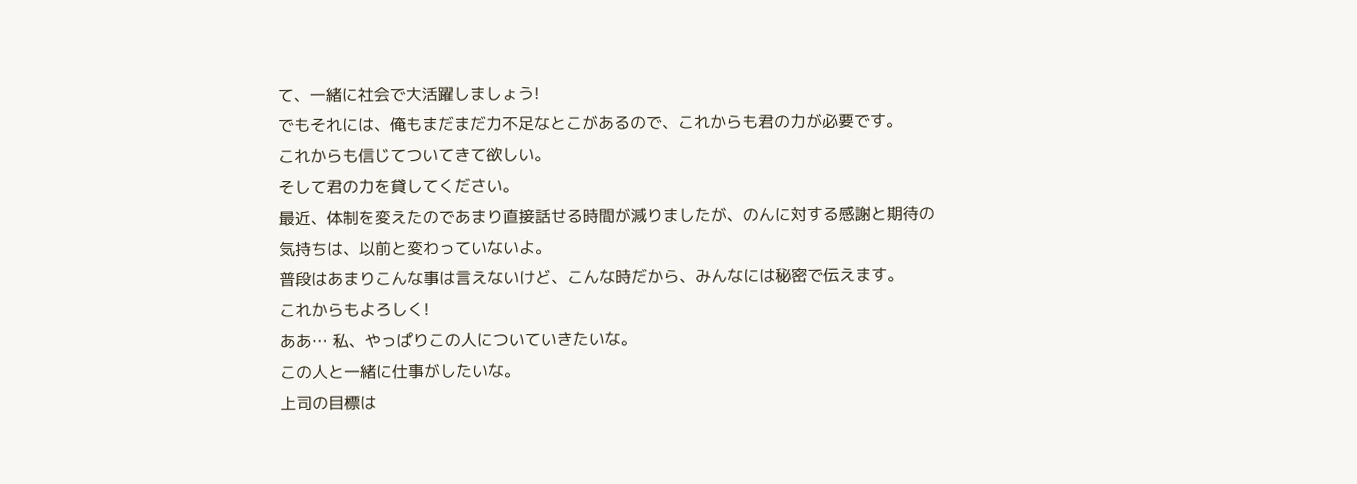て、一緒に社会で大活躍しましょう!
でもそれには、俺もまだまだ力不足なとこがあるので、これからも君の力が必要です。
これからも信じてついてきて欲しい。
そして君の力を貸してください。
最近、体制を変えたのであまり直接話せる時間が減りましたが、のんに対する感謝と期待の気持ちは、以前と変わっていないよ。
普段はあまりこんな事は言えないけど、こんな時だから、みんなには秘密で伝えます。
これからもよろしく!
ああ… 私、やっぱりこの人についていきたいな。
この人と一緒に仕事がしたいな。
上司の目標は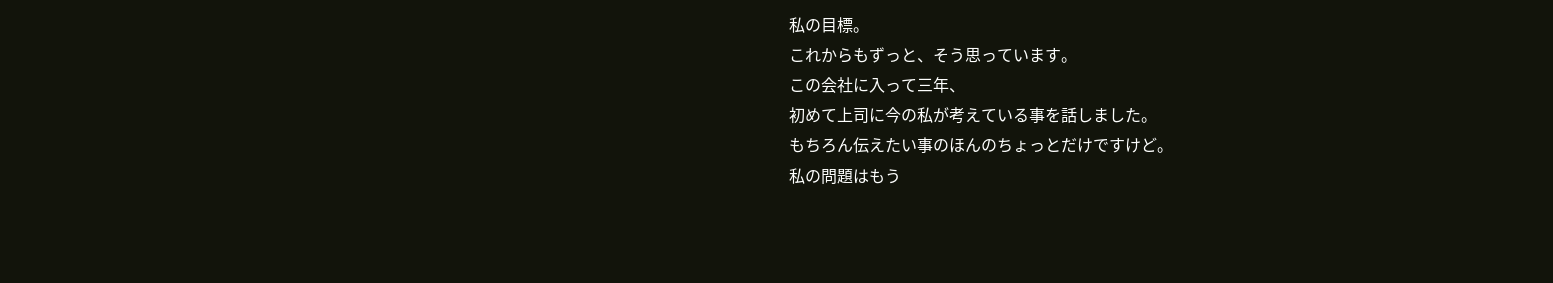私の目標。
これからもずっと、そう思っています。
この会社に入って三年、
初めて上司に今の私が考えている事を話しました。
もちろん伝えたい事のほんのちょっとだけですけど。
私の問題はもう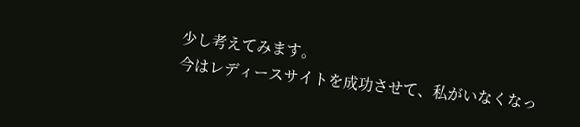少し考えてみます。
今はレディースサイトを成功させて、私がいなくなっ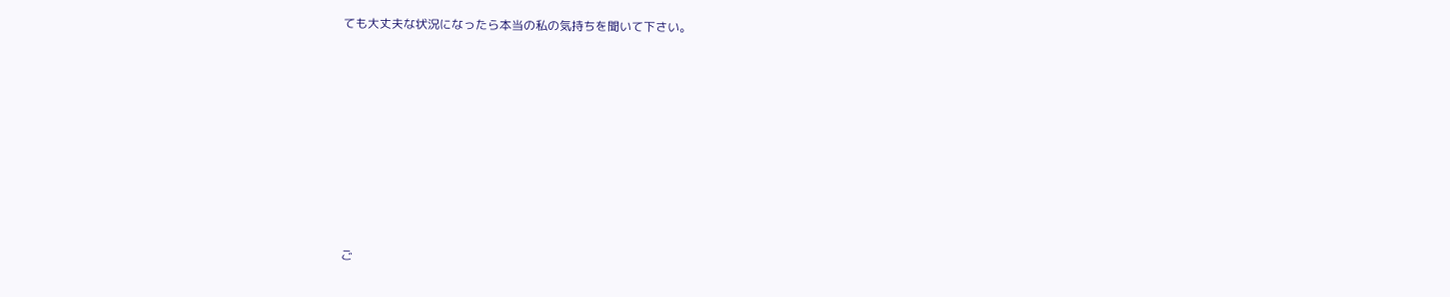ても大丈夫な状況になったら本当の私の気持ちを聞いて下さい。








ご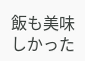飯も美味しかった